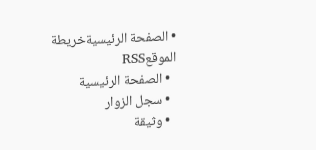• الصفحة الرئيسيةخريطة الموقعRSS
  • الصفحة الرئيسية
  • سجل الزوار
  • وثيقة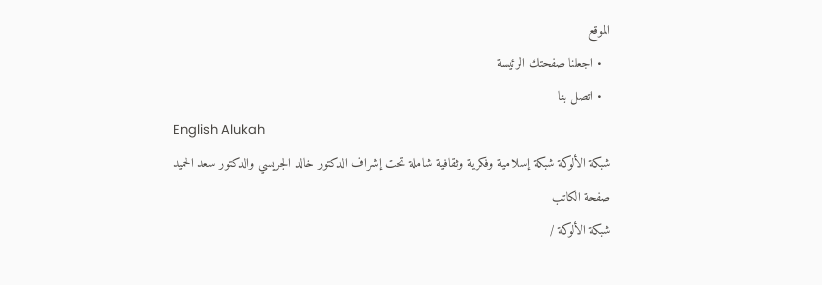الموقع
  • اجعلنا صفحتك الرئيسة
  • اتصل بنا
English Alukah
شبكة الألوكة شبكة إسلامية وفكرية وثقافية شاملة تحت إشراف الدكتور خالد الجريسي والدكتور سعد الحميد
صفحة الكاتب
شبكة الألوكة /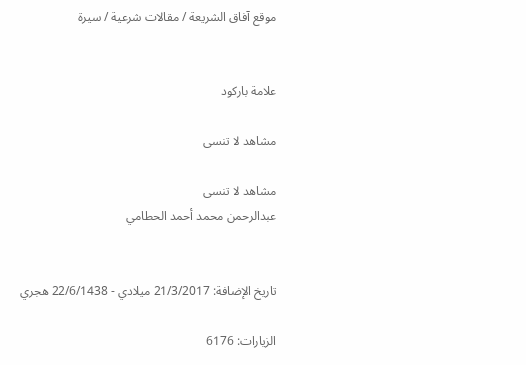موقع آفاق الشريعة / مقالات شرعية / سيرة


علامة باركود

مشاهد لا تنسى

مشاهد لا تنسى
عبدالرحمن محمد أحمد الحطامي


تاريخ الإضافة: 21/3/2017 ميلادي - 22/6/1438 هجري

الزيارات: 6176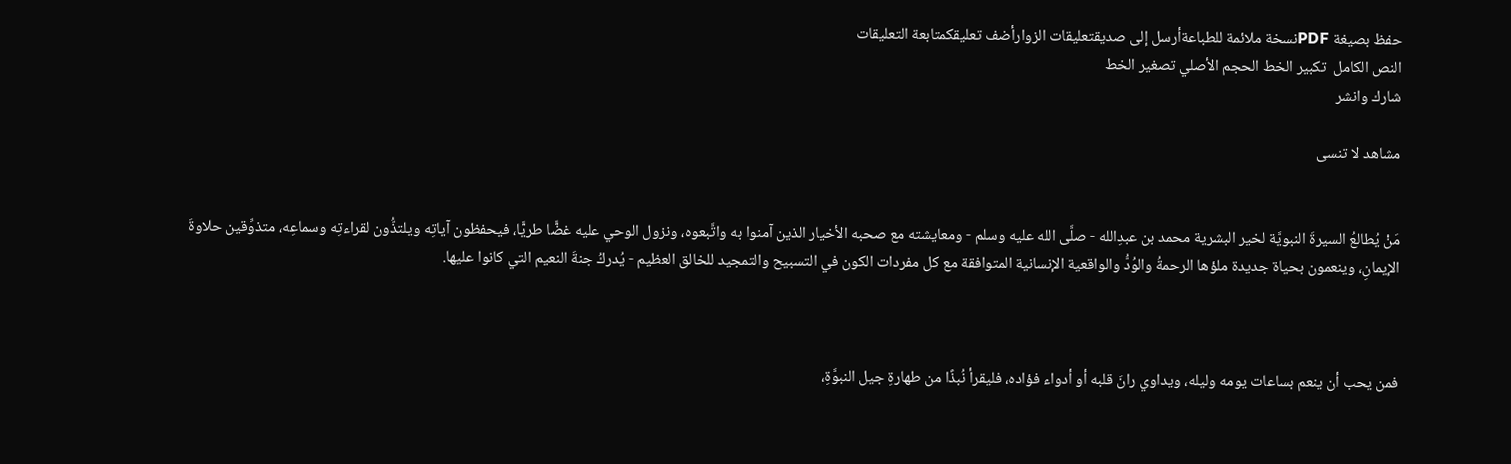حفظ بصيغة PDFنسخة ملائمة للطباعةأرسل إلى صديقتعليقات الزوارأضف تعليقكمتابعة التعليقات
النص الكامل  تكبير الخط الحجم الأصلي تصغير الخط
شارك وانشر

مشاهد لا تنسى


مَنْ يُطالعُ السيرةَ النبويَّة لخير البشرية محمد بن عبدِالله - صلَّى الله عليه وسلم - ومعايشته مع صحبه الأخيار الذين آمنوا به واتَّبعوه، ونزول الوحي عليه غضًّا طريًّا، فيحفظون آياتِه ويلتذُّون لقراءتِه وسماعِه، متذوِّقين حلاوةَ الإيمانِ، وينعمون بحياة جديدة ملؤها الرحمةُ والوُدُّ والواقعية الإنسانية المتوافقة مع كل مفردات الكون في التسبيح والتمجيد للخالق العظيم - يُدركُ جنةَ النعيم التي كانوا عليها.



فمن يحب أن ينعم بساعات يومه وليله، ويداوي رانَ قلبه أو أدواء فؤاده، فليقرأ نُبذًا من طهارةِ جيل النبوَّةِ،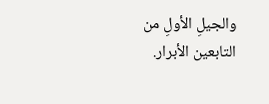والجيلِ الأولِ من التابعين الأبرار.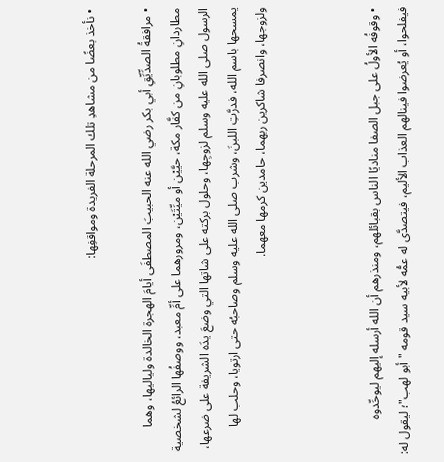• نأخذ بعضًا من مشاهدِ تلك المرحلة الفريدة ومواقفِها:

• مرافقةُ الصدِّيِّقِ أبي بكر رضي الله عنه الحبيبَ المصطفَى أيامَ الهجرة الخالدة ولياليها، وهما مطاردانِ مطلوبانِ من كفَّار مكة، حيَّيْن أو ميِّتَيْن، ومرورهما على أمِّ معبد، ووصفُها الرائعُ لشخصية الرسول صلى الله عليه وسلم لزوجِها، وحلول بركته على شاتها التي وضعَ يدَه الشريفة على ضرعها، يمسحها باسم الله، فدرَّتِ اللبنَ، وشرب صلى الله عليه وسلم وصاحبُه حتى ارتويا، وحلب لها ولزوجها، وانصرفا شاكرين ربهما، حامدين كرمها معهما.



• وقوفُه الأولُ على جبل الصفا مناديًا الناس بقبائلهم، ومنذرهم أن الله أرسله إليهم ليوحِّدوه فيفلحوا، أو يُعرضوا فينالهم العذاب الأليم، فيتصدَّى له عمُّه لأبيه سيد قومه "أبو لهب"؛ ليقول له: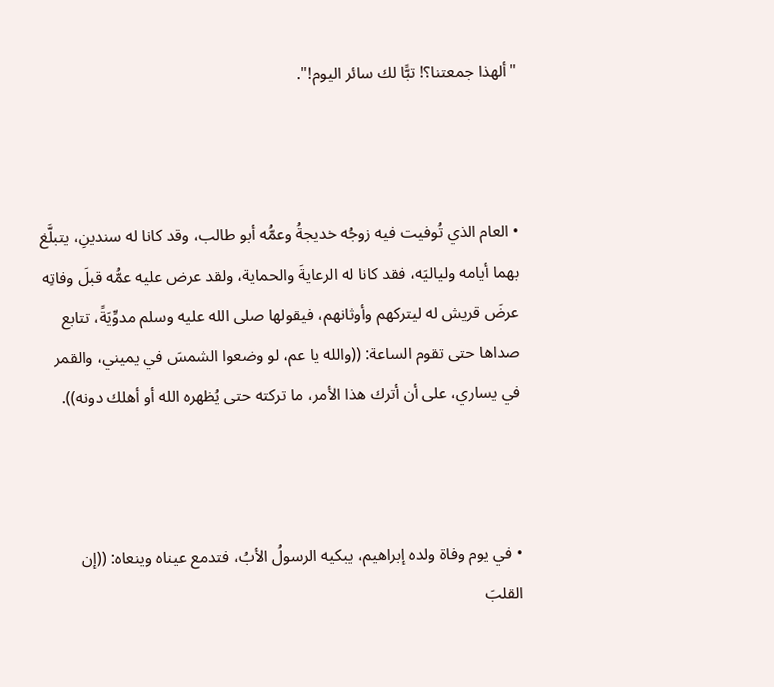"ألهذا جمعتنا؟! تبًّا لك سائر اليوم!".



• العام الذي تُوفيت فيه زوجُه خديجةُ وعمُّه أبو طالب، وقد كانا له سندينِ، يتبلَّغ بهما أيامه ولياليَه، فقد كانا له الرعايةَ والحماية، ولقد عرض عليه عمُّه قبلَ وفاتِه عرضَ قريش له ليتركهم وأوثانهم، فيقولها صلى الله عليه وسلم مدوِّيَةً، تتابع صداها حتى تقوم الساعة: ((والله يا عم، لو وضعوا الشمسَ في يميني، والقمر في يساري، على أن أترك هذا الأمر، ما تركته حتى يُظهره الله أو أهلك دونه)).



• في يوم وفاة ولده إبراهيم، يبكيه الرسولُ الأبُ، فتدمع عيناه وينعاه: ((إن القلبَ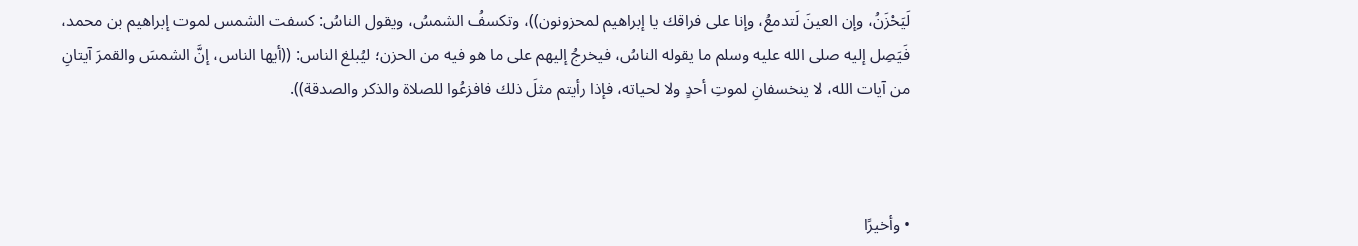لَيَحْزَنُ، وإن العينَ لَتدمعُ، وإنا على فراقك يا إبراهيم لمحزونون))، وتكسفُ الشمسُ، ويقول الناسُ: كسفت الشمس لموت إبراهيم بن محمد، فَيَصِل إليه صلى الله عليه وسلم ما يقوله الناسُ، فيخرجُ إليهم على ما هو فيه من الحزن؛ ليُبلغ الناس: ((أيها الناس، إنَّ الشمسَ والقمرَ آيتانِ من آيات الله، لا ينخسفانِ لموتِ أحدٍ ولا لحياته، فإذا رأيتم مثلَ ذلك فافزعُوا للصلاة والذكر والصدقة)).



• وأخيرًا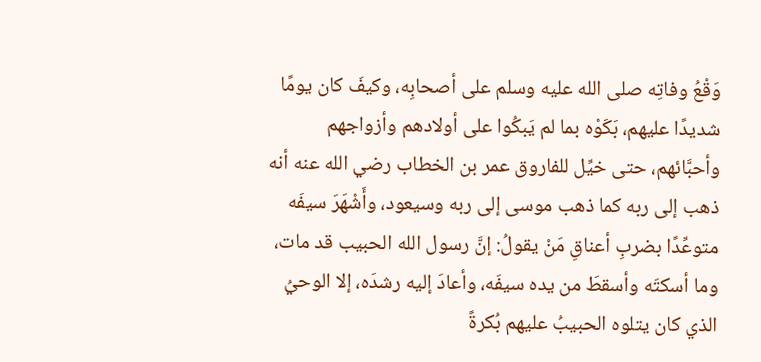وَقْعُ وفاتِه صلى الله عليه وسلم على أصحابِه، وكيفَ كان يومًا شديدًا عليهم، بَكَوْه بما لم يَبكُوا على أولادهم وأزواجهم وأحبَّائهم، حتى خيِّل للفاروق عمر بن الخطاب رضي الله عنه أنه ذهب إلى ربه كما ذهب موسى إلى ربه وسيعود، وأَشْهَرَ سيفَه متوعِّدًا بضربِ أعناقِ مَنْ يقولُ: إنَّ رسول الله الحبيب قد مات، وما أسكتَه وأسقطَ من يده سيفَه، وأعادَ إليه رشدَه، إلا الوحيُ الذي كان يتلوه الحبيبُ عليهم بُكرةً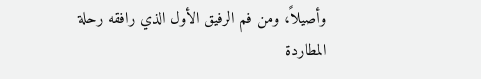وأصيلاً، ومن فم الرفيق الأول الذي رافقه رحلة المطاردة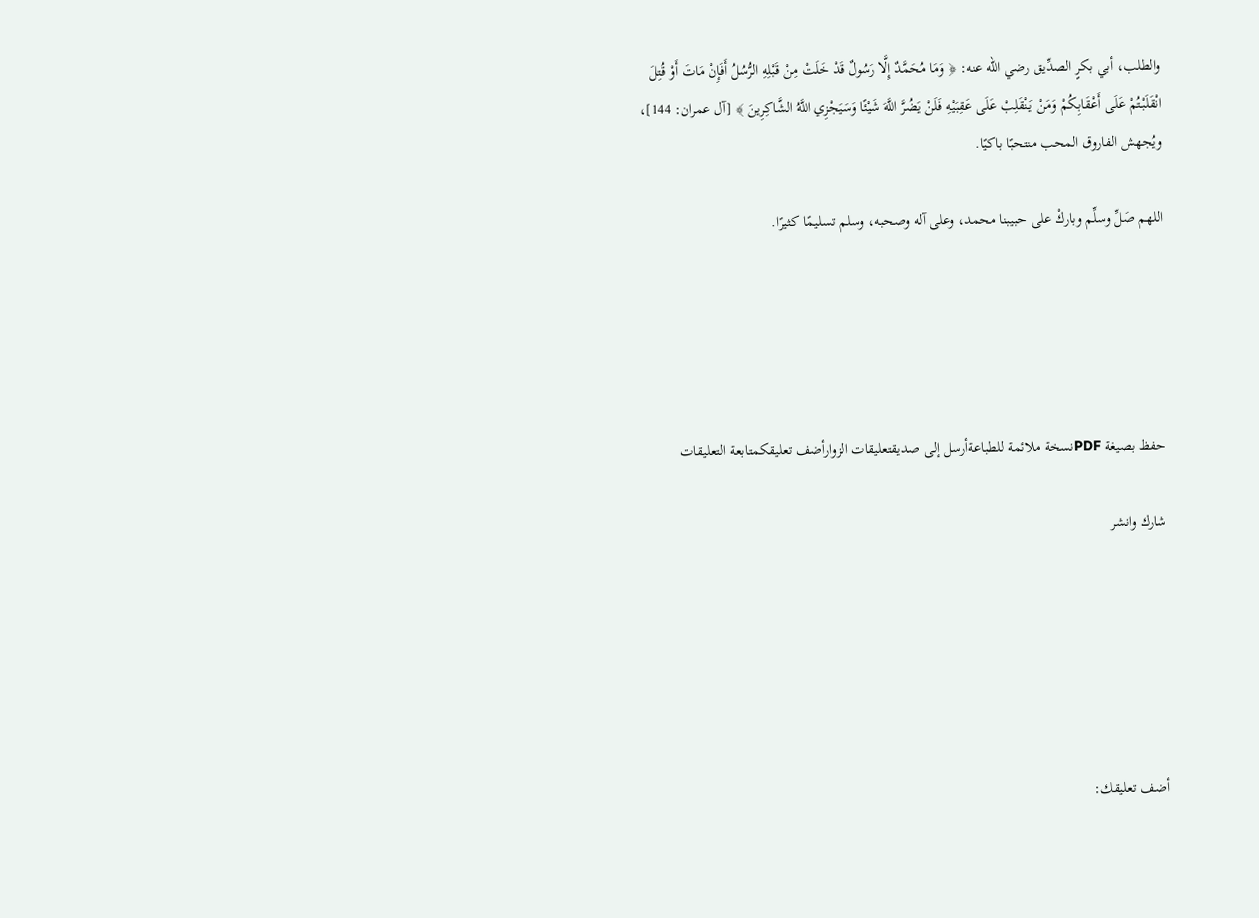والطلب، أبي بكرٍ الصدِّيق رضي الله عنه: ﴿ وَمَا مُحَمَّدٌ إِلَّا رَسُولٌ قَدْ خَلَتْ مِنْ قَبْلِهِ الرُّسُلُ أَفَإِنْ مَاتَ أَوْ قُتِلَ انْقَلَبْتُمْ عَلَى أَعْقَابِكُمْ وَمَنْ يَنْقَلِبْ عَلَى عَقِبَيْهِ فَلَنْ يَضُرَّ اللَّهَ شَيْئًا وَسَيَجْزِي اللَّهُ الشَّاكِرِينَ ﴾ [آل عمران: 144]، ويُجهش الفاروق المحب منتحبًا باكيًا.

اللهم صَلِّ وسلِّم وباركْ على حبيبنا محمد، وعلى آله وصحبه، وسلم تسليمًا كثيرًا.





حفظ بصيغة PDFنسخة ملائمة للطباعةأرسل إلى صديقتعليقات الزوارأضف تعليقكمتابعة التعليقات

شارك وانشر






أضف تعليقك: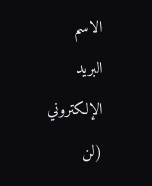الاسم
البريد الإلكتروني (لن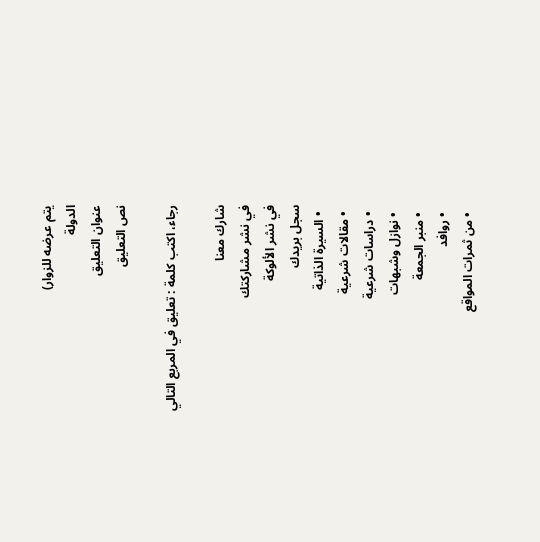يتم عرضه للزوار)
الدولة
عنوان التعليق
نص التعليق

رجاء، اكتب كلمة : تعليق في المربع التالي

شارك معنا
في نشر مشاركتك
في نشر الألوكة
سجل بريدك
  • السيرة الذاتية
  • مقالات شرعية
  • دراسات شرعية
  • نوازل وشبهات
  • منبر الجمعة
  • روافد
  • من ثمرات المواقع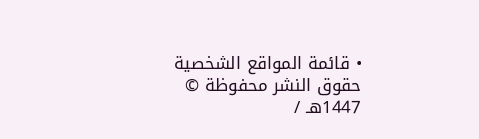• قائمة المواقع الشخصية
حقوق النشر محفوظة © 1447هـ /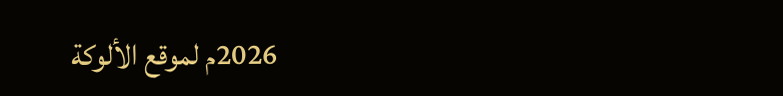2026م لموقع الألوكة